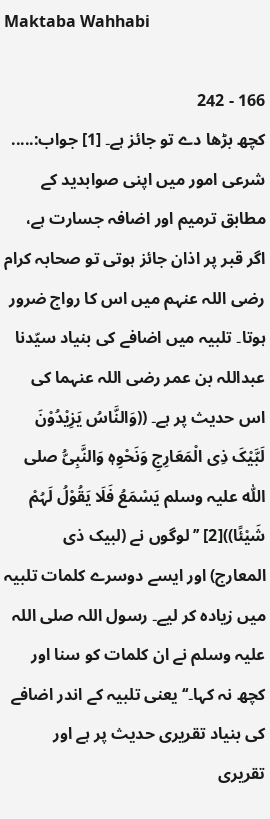Maktaba Wahhabi

166 - 242
کچھ بڑھا دے تو جائز ہے۔ [1] جواب:..... شرعی امور میں اپنی صوابدید کے مطابق ترمیم اور اضافہ جسارت ہے، اگر قبر پر اذان جائز ہوتی تو صحابہ کرام رضی اللہ عنہم میں اس کا رواج ضرور ہوتا۔ تلبیہ میں اضافے کی بنیاد سیّدنا عبداللہ بن عمر رضی اللہ عنہما کی اس حدیث پر ہے۔ ((وَالنَّاسُ یَزِیْدُوْنَ لَبَّیْکَ ذِی الْمَعَارِجِ وَنَحْوِہٖ وَالنَّبِیُّ صلی اللّٰہ علیہ وسلم یَسْمَعُ فَلَا یَقُوْلُ لَہُمْ شَیْئًا))[2] ’’لوگوں نے (لبیک ذی المعارج) اور ایسے دوسرے کلمات تلبیہ میں زیادہ کر لیے۔ رسول اللہ صلی اللہ علیہ وسلم نے ان کلمات کو سنا اور کچھ نہ کہا۔‘‘ یعنی تلبیہ کے اندر اضافے کی بنیاد تقریری حدیث پر ہے اور تقریری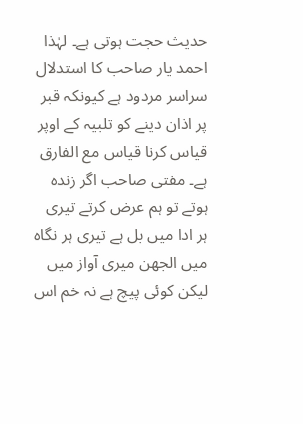حدیث حجت ہوتی ہے۔ لہٰذا احمد یار صاحب کا استدلال سراسر مردود ہے کیونکہ قبر پر اذان دینے کو تلبیہ کے اوپر قیاس کرنا قیاس مع الفارق ہے۔ مفتی صاحب اگر زندہ ہوتے تو ہم عرض کرتے تیری ہر ادا میں بل ہے تیری ہر نگاہ میں الجھن میری آواز میں لیکن کوئی پیچ ہے نہ خم اس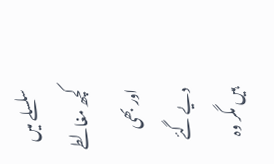سلسلے میں کچھ مغالطے اور بھی دیے گئے ہیں مگر وہ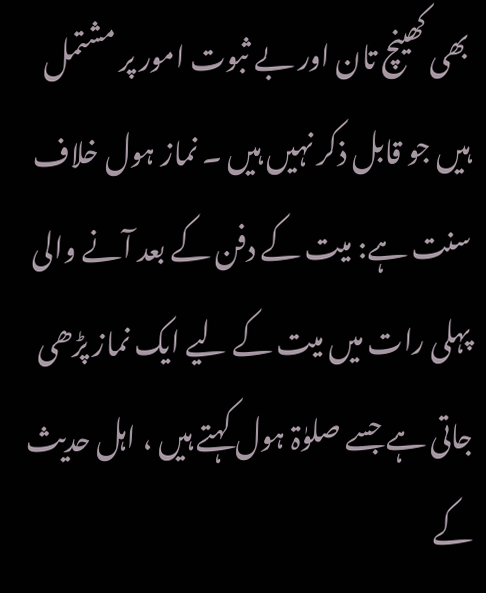بھی کھینچ تان اور بے ثبوت امور پر مشتمل ہیں جو قابل ذکر نہیں ہیں ۔ نماز ہول خلاف سنت ہے: میت کے دفن کے بعد آنے والی پہلی رات میں میت کے لیے ایک نماز پڑھی جاتی ہے جسے صلوٰۃ ہول کہتے ہیں ، اہل حدیث کے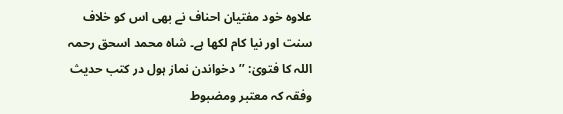علاوہ خود مفتیان احناف نے بھی اس کو خلاف سنت اور نیا کام لکھا ہے۔ شاہ محمد اسحق رحمہ اللہ کا فتویٰ: ’’دخواندن نماز ہول در کتب حدیث وفقہ کہ معتبر ومضبوط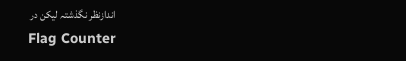اندازنظر نگذشتہ لیکن در
Flag Counter